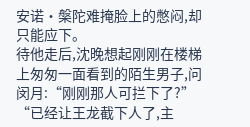安诺·槃陀难掩脸上的憋闷,却只能应下。
待他走后,沈晚想起刚刚在楼梯上匆匆一面看到的陌生男子,问闵月:“刚刚那人可拦下了?”
“已经让王龙截下人了,主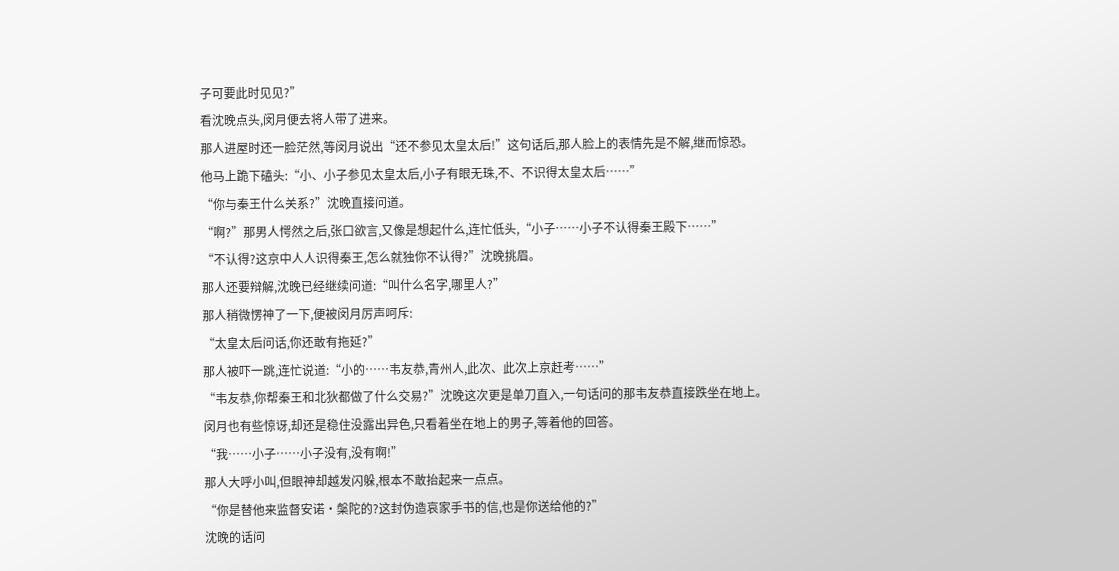子可要此时见见?”
看沈晚点头,闵月便去将人带了进来。
那人进屋时还一脸茫然,等闵月说出“还不参见太皇太后!”这句话后,那人脸上的表情先是不解,继而惊恐。
他马上跪下磕头:“小、小子参见太皇太后,小子有眼无珠,不、不识得太皇太后……”
“你与秦王什么关系?”沈晚直接问道。
“啊?”那男人愕然之后,张口欲言,又像是想起什么,连忙低头,“小子……小子不认得秦王殿下……”
“不认得?这京中人人识得秦王,怎么就独你不认得?”沈晚挑眉。
那人还要辩解,沈晚已经继续问道:“叫什么名字,哪里人?”
那人稍微愣神了一下,便被闵月厉声呵斥:
“太皇太后问话,你还敢有拖延?”
那人被吓一跳,连忙说道:“小的……韦友恭,青州人,此次、此次上京赶考……”
“韦友恭,你帮秦王和北狄都做了什么交易?”沈晚这次更是单刀直入,一句话问的那韦友恭直接跌坐在地上。
闵月也有些惊讶,却还是稳住没露出异色,只看着坐在地上的男子,等着他的回答。
“我……小子……小子没有,没有啊!”
那人大呼小叫,但眼神却越发闪躲,根本不敢抬起来一点点。
“你是替他来监督安诺·槃陀的?这封伪造哀家手书的信,也是你送给他的?”
沈晚的话问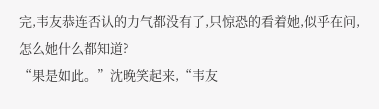完,韦友恭连否认的力气都没有了,只惊恐的看着她,似乎在问,怎么她什么都知道?
“果是如此。”沈晚笑起来,“韦友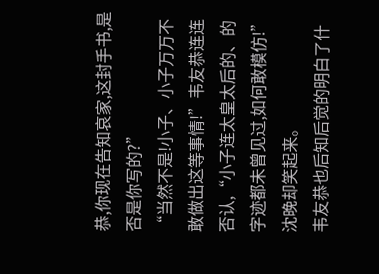恭,你现在告知哀家,这封手书,是否是你写的?”
“当然不是!小子、小子万万不敢做出这等事情!”韦友恭连连否认,“小子连太皇太后的、的字迹都未曾见过,如何敢模仿!”
沈晚却笑起来。
韦友恭也后知后觉的明白了什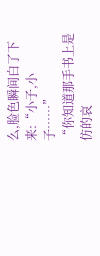么,脸色瞬间白了下来:“小子,小子……”
“你知道那手书上是仿的哀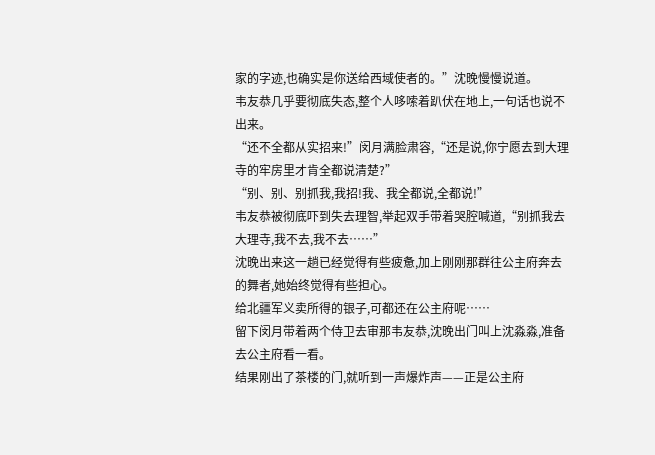家的字迹,也确实是你送给西域使者的。”沈晚慢慢说道。
韦友恭几乎要彻底失态,整个人哆嗦着趴伏在地上,一句话也说不出来。
“还不全都从实招来!”闵月满脸肃容,“还是说,你宁愿去到大理寺的牢房里才肯全都说清楚?”
“别、别、别抓我,我招!我、我全都说,全都说!”
韦友恭被彻底吓到失去理智,举起双手带着哭腔喊道,“别抓我去大理寺,我不去,我不去……”
沈晚出来这一趟已经觉得有些疲惫,加上刚刚那群往公主府奔去的舞者,她始终觉得有些担心。
给北疆军义卖所得的银子,可都还在公主府呢……
留下闵月带着两个侍卫去审那韦友恭,沈晚出门叫上沈淼淼,准备去公主府看一看。
结果刚出了茶楼的门,就听到一声爆炸声——正是公主府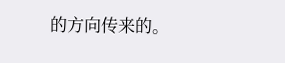的方向传来的。